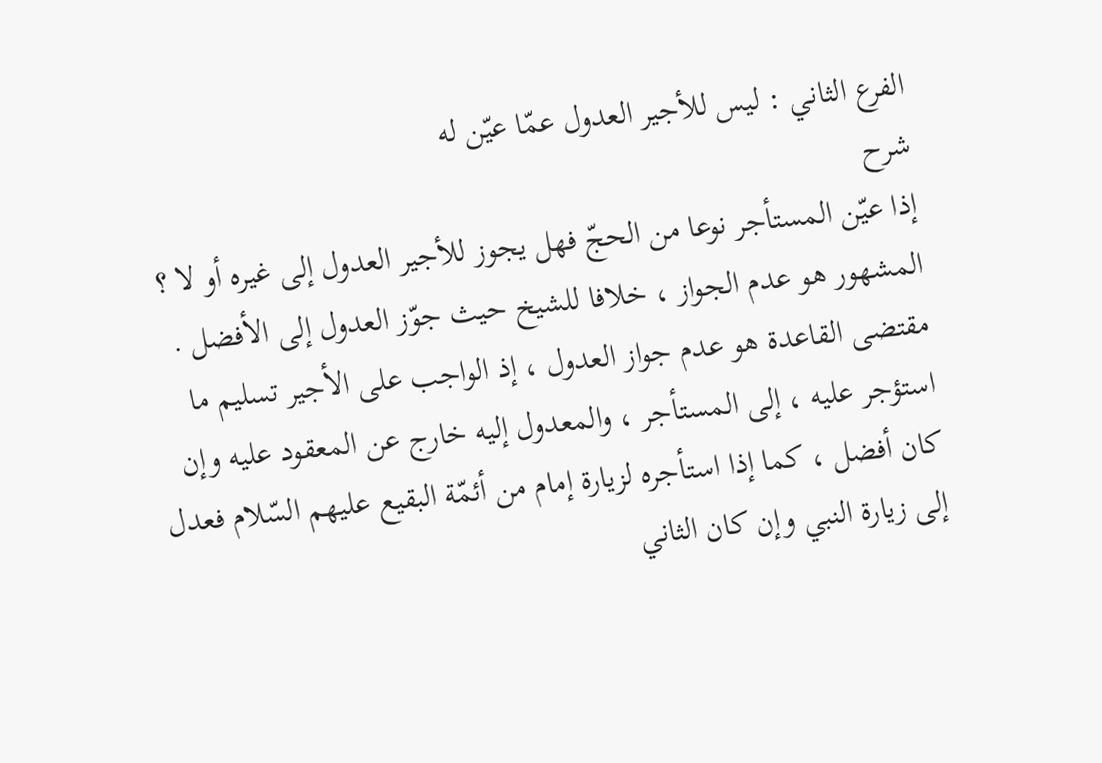الفرع الثاني : ليس للأجير العدول عمّا عيّن له
شرح
إذا عيّن المستأجر نوعا من الحجّ فهل يجوز للأجير العدول إلى غيره أو لا ؟
المشهور هو عدم الجواز ، خلافا للشيخ حيث جوّز العدول إلى الأفضل .
مقتضى القاعدة هو عدم جواز العدول ، إذ الواجب على الأجير تسليم ما استؤجر عليه ، إلى المستأجر ، والمعدول إليه خارج عن المعقود عليه وإن كان أفضل ، كما إذا استأجره لزيارة إمام من أئمّة البقيع عليهم السّلام فعدل إلى زيارة النبي وإن كان الثاني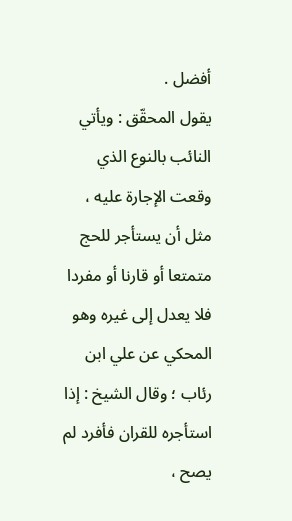أفضل .
يقول المحقّق : ويأتي النائب بالنوع الذي وقعت الإجارة عليه ، مثل أن يستأجر للحج متمتعا أو قارنا أو مفردا فلا يعدل إلى غيره وهو المحكي عن علي ابن رئاب ؛ وقال الشيخ : إذا استأجره للقران فأفرد لم يصح ،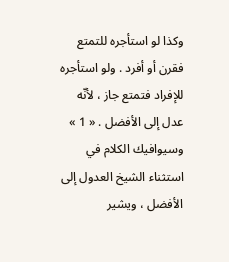وكذا لو استأجره للتمتع فقرن أو أفرد . ولو استأجره للإفراد فتمتع جاز ، لأنّه عدل إلى الأفضل . « 1 »
وسيوافيك الكلام في استثناء الشيخ العدول إلى الأفضل ، ويشير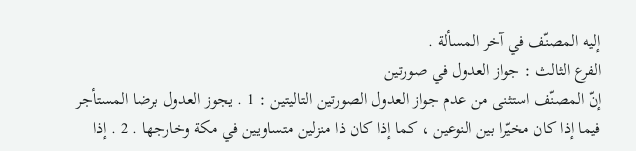إليه المصنّف في آخر المسألة .
الفرع الثالث : جواز العدول في صورتين
إنّ المصنّف استثنى من عدم جواز العدول الصورتين التاليتين : 1 . يجوز العدول برضا المستأجر فيما إذا كان مخيّرا بين النوعين ، كما إذا كان ذا منزلين متساويين في مكة وخارجها . 2 . إذا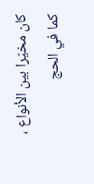كان مخيّرا بين الأنواع ، كما في الحج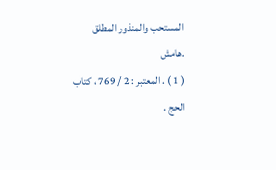المستحب والمنذور المطلق .هامش
( 1 ) . المعتبر : 2 / 769 ، كتاب الحج .